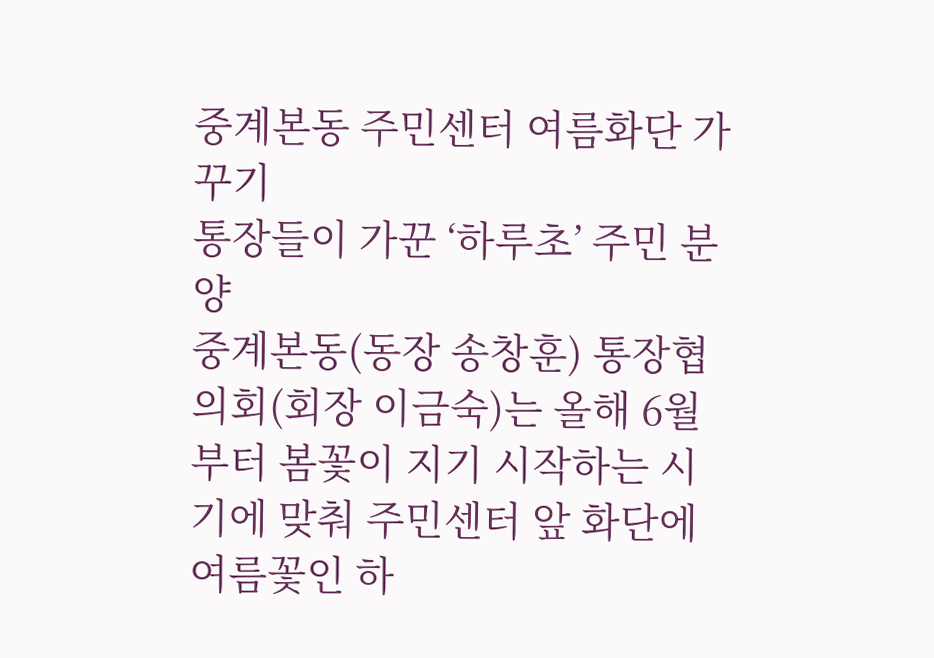중계본동 주민센터 여름화단 가꾸기
통장들이 가꾼 ‘하루초’ 주민 분양
중계본동(동장 송창훈) 통장협의회(회장 이금숙)는 올해 6월부터 봄꽃이 지기 시작하는 시기에 맞춰 주민센터 앞 화단에 여름꽃인 하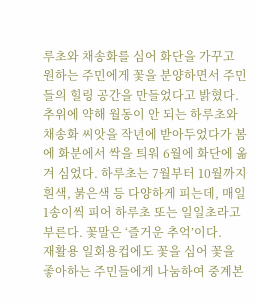루초와 채송화를 심어 화단을 가꾸고 원하는 주민에게 꽃을 분양하면서 주민들의 힐링 공간을 만들었다고 밝혔다.
추위에 약해 월동이 안 되는 하루초와 채송화 씨앗을 작년에 받아두었다가 봄에 화분에서 싹을 틔워 6월에 화단에 옮겨 심었다. 하루초는 7월부터 10월까지 흰색, 붉은색 등 다양하게 피는데, 매일 1송이씩 피어 하루초 또는 일일초라고 부른다. 꽃말은 ‘즐거운 추억’이다.
재활용 일회용컵에도 꽃을 심어 꽃을 좋아하는 주민들에게 나눔하여 중계본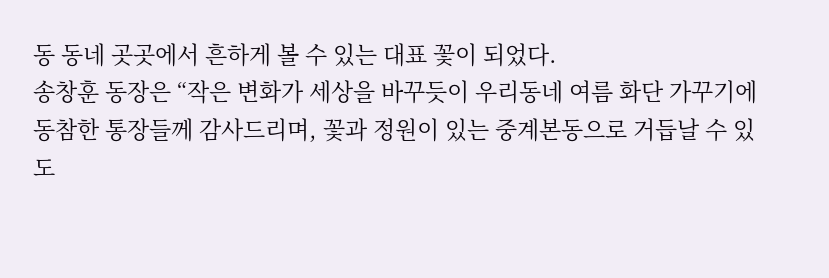동 동네 곳곳에서 흔하게 볼 수 있는 대표 꽃이 되었다.
송창훈 동장은 “작은 변화가 세상을 바꾸듯이 우리동네 여름 화단 가꾸기에 동참한 통장들께 감사드리며, 꽃과 정원이 있는 중계본동으로 거듭날 수 있도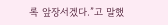록 앞장서겠다.”고 말했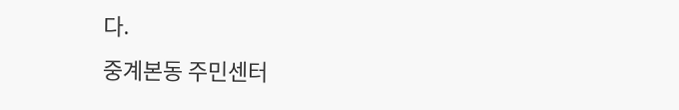다.
중계본동 주민센터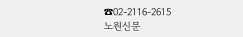☎02-2116-2615
노원신문